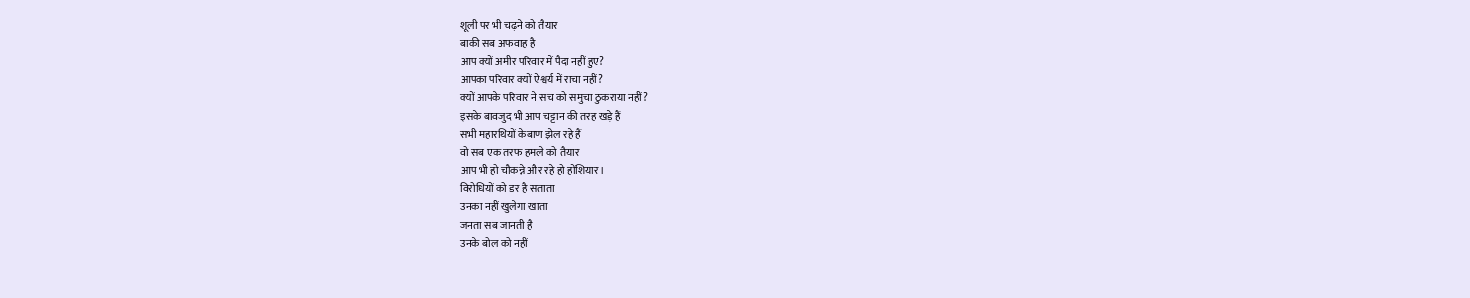शूली पर भी चढ़ने को तैयार
बाकी सब अफवाह है
आप क्यों अमीर परिवार में पैदा नहीं हुए?
आपका परिवार क्यों ऐश्वर्य में राचा नहीं?
क्यों आपके परिवार ने सच को समुचा ठुकराया नहीं?
इसके बावजुद भी आप चट्टान की तरह खड़े हैं
सभी महारथियों केबाण झेल रहे हैं
वो सब एक तरफ हमले को तैयार
आप भी हो चौकन्ने और रहे हो होंशियार।
विरोधियों को डर है सताता
उनका नहीं खुलेगा खाता
जनता सब जानती है
उनके बोल को नहीं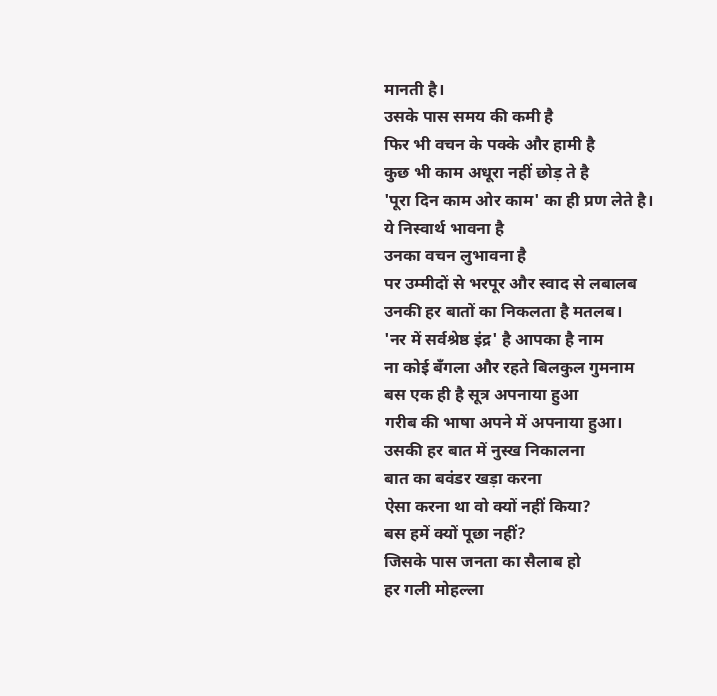मानती है।
उसके पास समय की कमी है
फिर भी वचन के पक्के और हामी है
कुछ भी काम अधूरा नहीं छोड़ ते है
'पूरा दिन काम ओर काम' का ही प्रण लेते है।
ये निस्वार्थ भावना है
उनका वचन लुभावना है
पर उम्मीदों से भरपूर और स्वाद से लबालब
उनकी हर बातों का निकलता है मतलब।
'नर में सर्वश्रेष्ठ इंद्र' है आपका है नाम
ना कोई बँगला और रहते बिलकुल गुमनाम
बस एक ही है सूत्र अपनाया हुआ
गरीब की भाषा अपने में अपनाया हुआ।
उसकी हर बात में नुस्ख निकालना
बात का बवंडर खड़ा करना
ऐसा करना था वो क्यों नहीं किया?
बस हमें क्यों पूछा नहीं?
जिसके पास जनता का सैलाब हो
हर गली मोहल्ला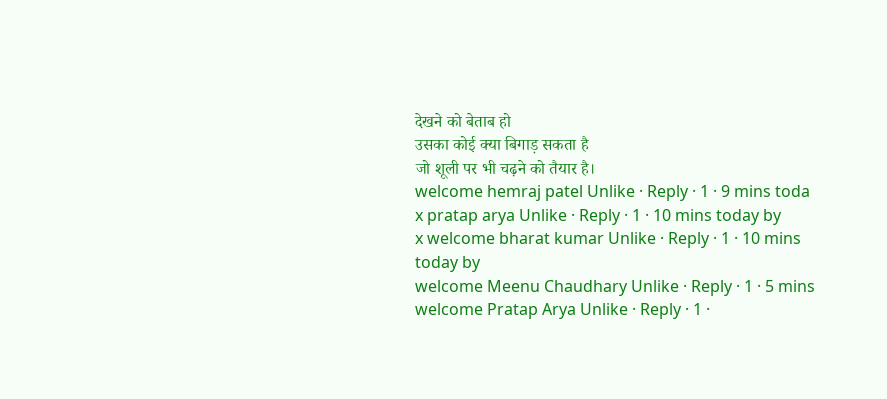देखने को बेताब हो
उसका कोई क्या बिगाड़ सकता है
जो शूली पर भी चढ़ने को तैयार है।
welcome hemraj patel Unlike · Reply · 1 · 9 mins toda
x pratap arya Unlike · Reply · 1 · 10 mins today by
x welcome bharat kumar Unlike · Reply · 1 · 10 mins today by
welcome Meenu Chaudhary Unlike · Reply · 1 · 5 mins
welcome Pratap Arya Unlike · Reply · 1 ·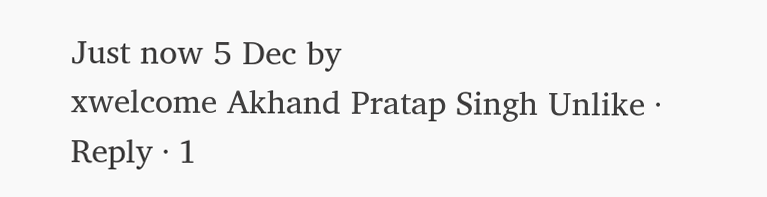Just now 5 Dec by
xwelcome Akhand Pratap Singh Unlike · Reply · 1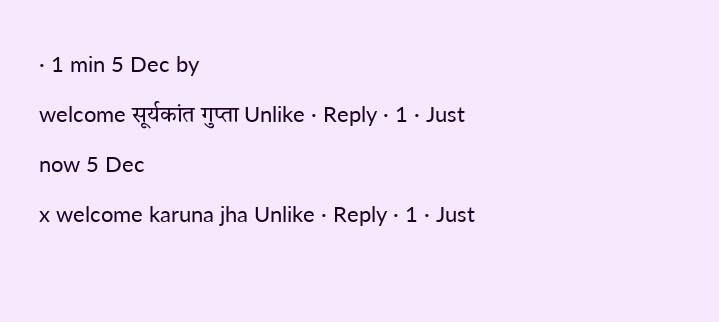· 1 min 5 Dec by
welcome सूर्यकांत गुप्ता Unlike · Reply · 1 · Just now 5 Dec
x welcome karuna jha Unlike · Reply · 1 · Just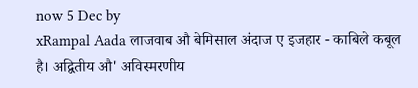now 5 Dec by
xRampal Aada लाजवाब औ बेमिसाल अंदाज ए इजहार - काबिले कबूल है। अद्वितीय औ' अविस्मरणीय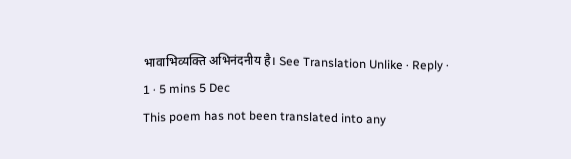भावाभिव्यक्ति अभिनंदनीय है। See Translation Unlike · Reply · 1 · 5 mins 5 Dec
This poem has not been translated into any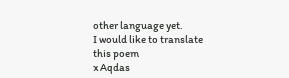other language yet.
I would like to translate this poem
x Aqdas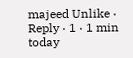majeed Unlike · Reply · 1 · 1 min today